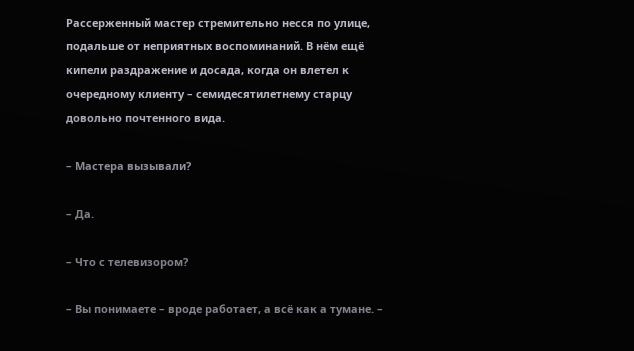Рассерженный мастер стремительно несся по улице, подальше от неприятных воспоминаний. В нём ещё кипели раздражение и досада, когда он влетел к очередному клиенту – семидесятилетнему старцу довольно почтенного вида.

– Мастера вызывали?

– Да.

– Что с телевизором?

– Вы понимаете – вроде работает, а всё как а тумане. –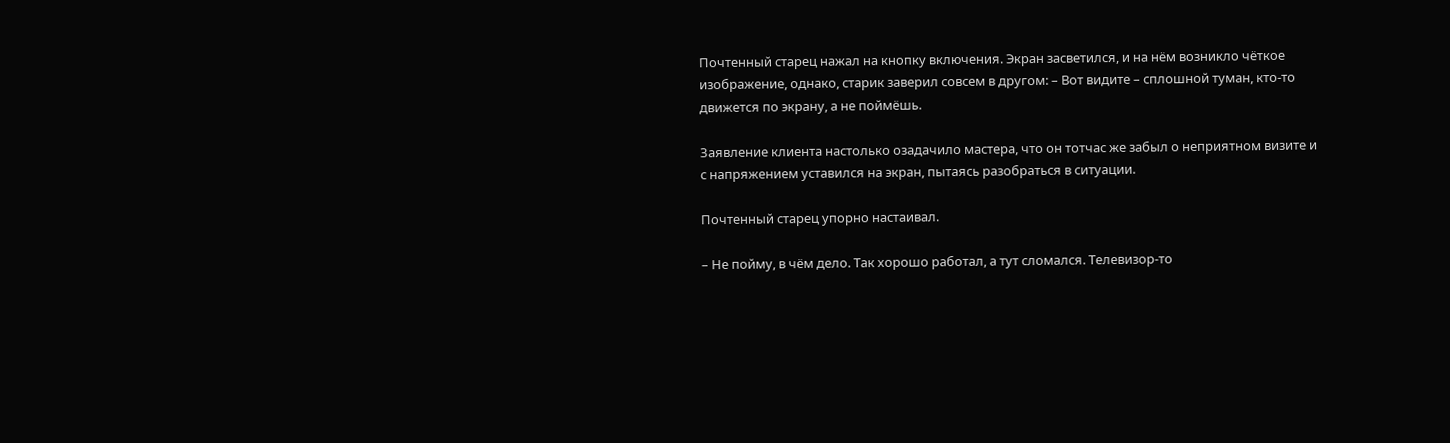Почтенный старец нажал на кнопку включения. Экран засветился, и на нём возникло чёткое изображение, однако, старик заверил совсем в другом: – Вот видите – сплошной туман, кто-то движется по экрану, а не поймёшь.

Заявление клиента настолько озадачило мастера, что он тотчас же забыл о неприятном визите и с напряжением уставился на экран, пытаясь разобраться в ситуации.

Почтенный старец упорно настаивал.

– Не пойму, в чём дело. Так хорошо работал, а тут сломался. Телевизор-то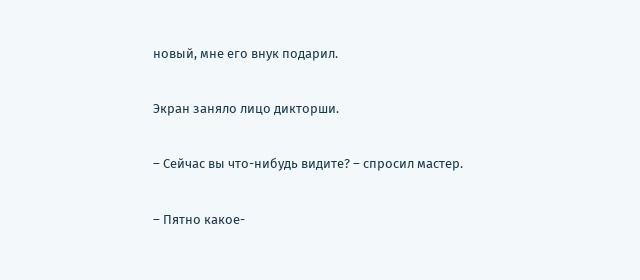новый, мне его внук подарил.

Экран заняло лицо дикторши.

– Сейчас вы что-нибудь видите? – спросил мастер.

– Пятно какое-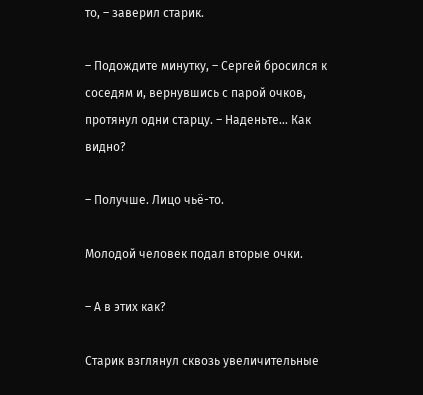то, – заверил старик.

– Подождите минутку, – Сергей бросился к соседям и, вернувшись с парой очков, протянул одни старцу. – Наденьте… Как видно?

– Получше. Лицо чьё-то.

Молодой человек подал вторые очки.

– А в этих как?

Старик взглянул сквозь увеличительные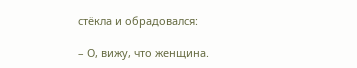стёкла и обрадовался:

– О, вижу, что женщина.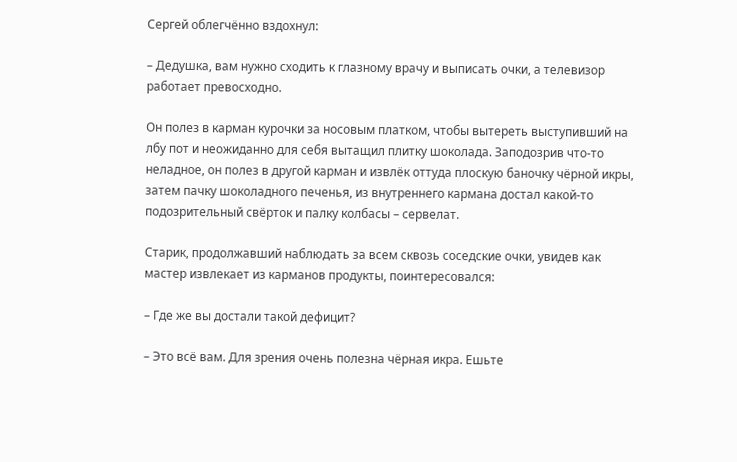Сергей облегчённо вздохнул:

– Дедушка, вам нужно сходить к глазному врачу и выписать очки, а телевизор работает превосходно.

Он полез в карман курочки за носовым платком, чтобы вытереть выступивший на лбу пот и неожиданно для себя вытащил плитку шоколада. Заподозрив что-то неладное, он полез в другой карман и извлёк оттуда плоскую баночку чёрной икры, затем пачку шоколадного печенья, из внутреннего кармана достал какой-то подозрительный свёрток и палку колбасы – сервелат.

Старик, продолжавший наблюдать за всем сквозь соседские очки, увидев как мастер извлекает из карманов продукты, поинтересовался:

– Где же вы достали такой дефицит?

– Это всё вам. Для зрения очень полезна чёрная икра. Ешьте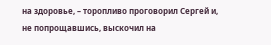на здоровье, – торопливо проговорил Сергей и, не попрощавшись, выскочил на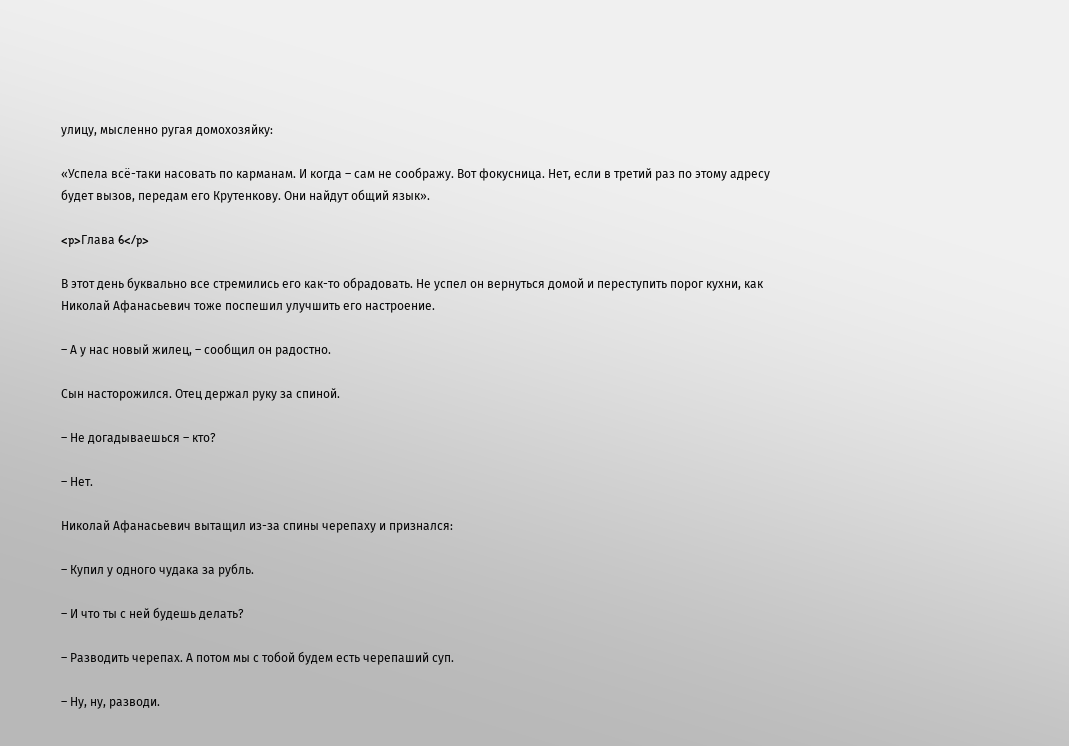улицу, мысленно ругая домохозяйку:

«Успела всё-таки насовать по карманам. И когда – сам не соображу. Вот фокусница. Нет, если в третий раз по этому адресу будет вызов, передам его Крутенкову. Они найдут общий язык».

<p>Глава 6</p>

В этот день буквально все стремились его как-то обрадовать. Не успел он вернуться домой и переступить порог кухни, как Николай Афанасьевич тоже поспешил улучшить его настроение.

– А у нас новый жилец, – сообщил он радостно.

Сын насторожился. Отец держал руку за спиной.

– Не догадываешься – кто?

– Нет.

Николай Афанасьевич вытащил из-за спины черепаху и признался:

– Купил у одного чудака за рубль.

– И что ты с ней будешь делать?

– Разводить черепах. А потом мы с тобой будем есть черепаший суп.

– Ну, ну, разводи.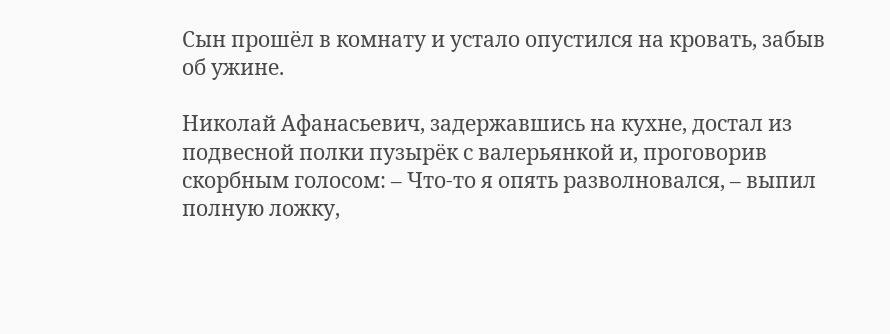Сын прошёл в комнату и устало опустился на кровать, забыв об ужине.

Николай Афанасьевич, задержавшись на кухне, достал из подвесной полки пузырёк с валерьянкой и, проговорив скорбным голосом: – Что-то я опять разволновался, – выпил полную ложку,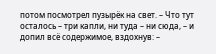потом посмотрел пузырёк на свет. – Что тут осталось – три капли, ни туда – ни сюда, – и допил всё содержимое, вздохнув: –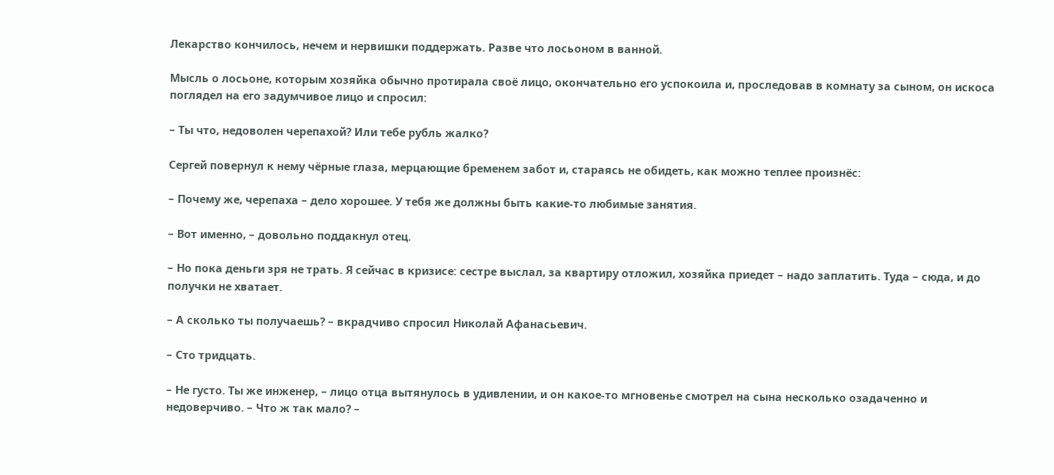Лекарство кончилось, нечем и нервишки поддержать. Разве что лосьоном в ванной.

Мысль о лосьоне, которым хозяйка обычно протирала своё лицо, окончательно его успокоила и, проследовав в комнату за сыном, он искоса поглядел на его задумчивое лицо и спросил:

– Ты что, недоволен черепахой? Или тебе рубль жалко?

Сергей повернул к нему чёрные глаза, мерцающие бременем забот и, стараясь не обидеть, как можно теплее произнёс:

– Почему же, черепаха – дело хорошее. У тебя же должны быть какие-то любимые занятия.

– Вот именно, – довольно поддакнул отец.

– Но пока деньги зря не трать. Я сейчас в кризисе: сестре выслал, за квартиру отложил, хозяйка приедет – надо заплатить. Туда – сюда, и до получки не хватает.

– А сколько ты получаешь? – вкрадчиво спросил Николай Афанасьевич.

– Сто тридцать.

– Не густо. Ты же инженер, – лицо отца вытянулось в удивлении, и он какое-то мгновенье смотрел на сына несколько озадаченно и недоверчиво. – Что ж так мало? –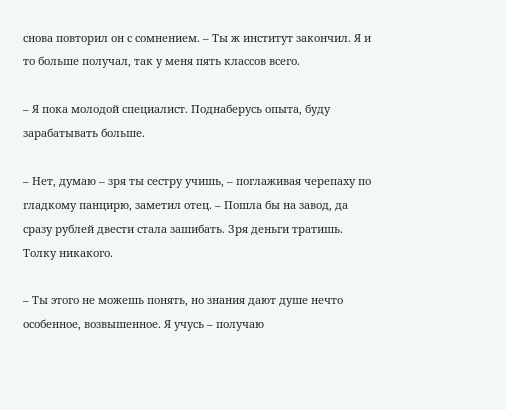снова повторил он с сомнением. – Ты ж институт закончил. Я и то больше получал, так у меня пять классов всего.

– Я пока молодой специалист. Поднаберусь опыта, буду зарабатывать больше.

– Нет, думаю – зря ты сестру учишь, – поглаживая черепаху по гладкому панцирю, заметил отец. – Пошла бы на завод, да сразу рублей двести стала зашибать. Зря деньги тратишь. Толку никакого.

– Ты этого не можешь понять, но знания дают душе нечто особенное, возвышенное. Я учусь – получаю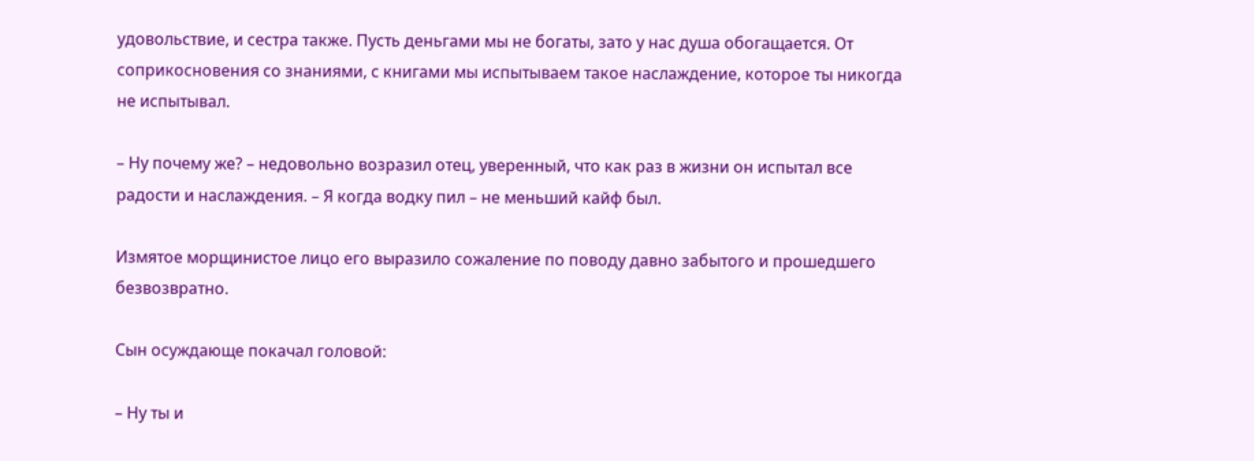удовольствие, и сестра также. Пусть деньгами мы не богаты, зато у нас душа обогащается. От соприкосновения со знаниями, с книгами мы испытываем такое наслаждение, которое ты никогда не испытывал.

– Ну почему же? – недовольно возразил отец, уверенный, что как раз в жизни он испытал все радости и наслаждения. – Я когда водку пил – не меньший кайф был.

Измятое морщинистое лицо его выразило сожаление по поводу давно забытого и прошедшего безвозвратно.

Сын осуждающе покачал головой:

– Ну ты и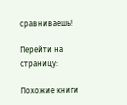сравниваешь!

Перейти на страницу:

Похожие книги